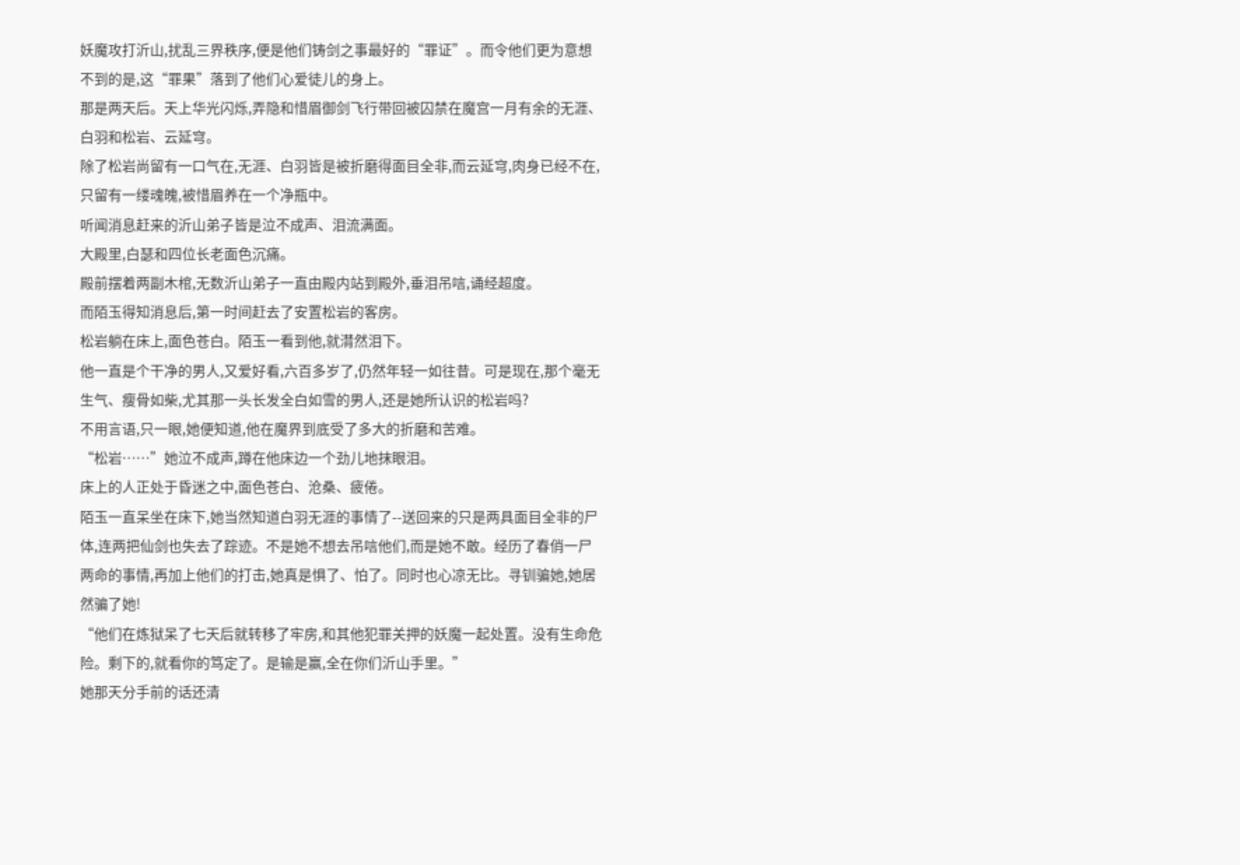妖魔攻打沂山,扰乱三界秩序,便是他们铸剑之事最好的“罪证”。而令他们更为意想不到的是,这“罪果”落到了他们心爱徒儿的身上。
那是两天后。天上华光闪烁,弄隐和惜眉御剑飞行带回被囚禁在魔宫一月有余的无涯、白羽和松岩、云延穹。
除了松岩尚留有一口气在,无涯、白羽皆是被折磨得面目全非,而云延穹,肉身已经不在,只留有一缕魂魄,被惜眉养在一个净瓶中。
听闻消息赶来的沂山弟子皆是泣不成声、泪流满面。
大殿里,白瑟和四位长老面色沉痛。
殿前摆着两副木棺,无数沂山弟子一直由殿内站到殿外,垂泪吊唁,诵经超度。
而陌玉得知消息后,第一时间赶去了安置松岩的客房。
松岩躺在床上,面色苍白。陌玉一看到他,就潸然泪下。
他一直是个干净的男人,又爱好看,六百多岁了,仍然年轻一如往昔。可是现在,那个毫无生气、瘦骨如柴,尤其那一头长发全白如雪的男人,还是她所认识的松岩吗?
不用言语,只一眼,她便知道,他在魔界到底受了多大的折磨和苦难。
“松岩……”她泣不成声,蹲在他床边一个劲儿地抹眼泪。
床上的人正处于昏迷之中,面色苍白、沧桑、疲倦。
陌玉一直呆坐在床下,她当然知道白羽无涯的事情了--送回来的只是两具面目全非的尸体,连两把仙剑也失去了踪迹。不是她不想去吊唁他们,而是她不敢。经历了春俏一尸两命的事情,再加上他们的打击,她真是惧了、怕了。同时也心凉无比。寻钏骗她,她居然骗了她!
“他们在炼狱呆了七天后就转移了牢房,和其他犯罪关押的妖魔一起处置。没有生命危险。剩下的,就看你的笃定了。是输是赢,全在你们沂山手里。”
她那天分手前的话还清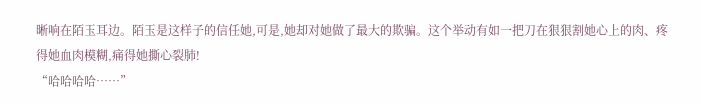晰响在陌玉耳边。陌玉是这样子的信任她,可是,她却对她做了最大的欺骗。这个举动有如一把刀在狠狠割她心上的肉、疼得她血肉模糊,痛得她撕心裂肺!
“哈哈哈哈……”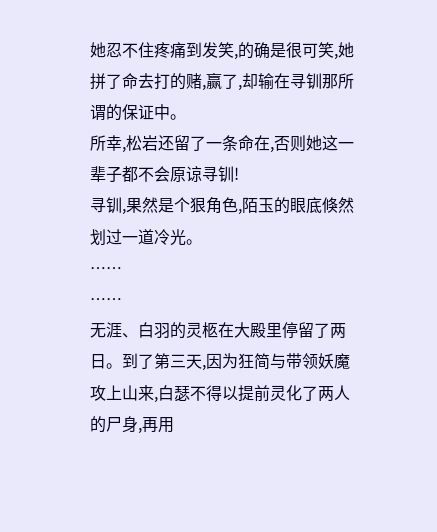她忍不住疼痛到发笑,的确是很可笑,她拼了命去打的赌,赢了,却输在寻钏那所谓的保证中。
所幸,松岩还留了一条命在,否则她这一辈子都不会原谅寻钏!
寻钏,果然是个狠角色,陌玉的眼底倏然划过一道冷光。
……
……
无涯、白羽的灵柩在大殿里停留了两日。到了第三天,因为狂简与带领妖魔攻上山来,白瑟不得以提前灵化了两人的尸身,再用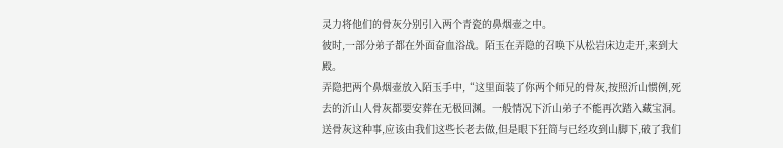灵力将他们的骨灰分别引入两个青瓷的鼻烟壶之中。
彼时,一部分弟子都在外面奋血浴战。陌玉在弄隐的召唤下从松岩床边走开,来到大殿。
弄隐把两个鼻烟壶放入陌玉手中,“这里面装了你两个师兄的骨灰,按照沂山惯例,死去的沂山人骨灰都要安葬在无极回渊。一般情况下沂山弟子不能再次踏入藏宝洞。送骨灰这种事,应该由我们这些长老去做,但是眼下狂简与已经攻到山脚下,破了我们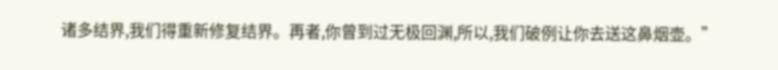诸多结界,我们得重新修复结界。再者,你曾到过无极回渊,所以,我们破例让你去送这鼻烟壶。”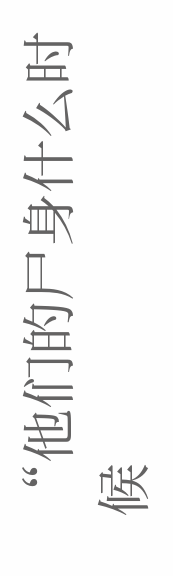“他们的尸身什么时候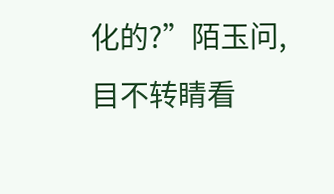化的?”陌玉问,目不转睛看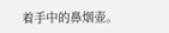着手中的鼻烟壶。